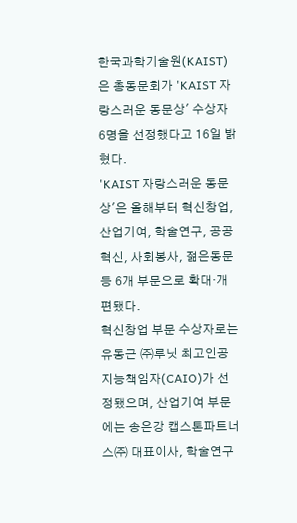한국과학기술원(KAIST)은 총동문회가 'KAIST 자랑스러운 동문상' 수상자 6명을 선정했다고 16일 밝혔다.
'KAIST 자랑스러운 동문상'은 올해부터 혁신창업, 산업기여, 학술연구, 공공혁신, 사회봉사, 젊은동문 등 6개 부문으로 확대·개편됐다.
혁신창업 부문 수상자로는 유동근 ㈜루닛 최고인공지능책임자(CAIO)가 선정됐으며, 산업기여 부문에는 송은강 캡스톤파트너스㈜ 대표이사, 학술연구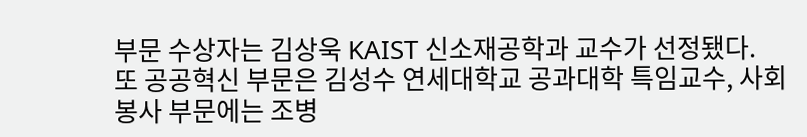부문 수상자는 김상욱 KAIST 신소재공학과 교수가 선정됐다.
또 공공혁신 부문은 김성수 연세대학교 공과대학 특임교수, 사회봉사 부문에는 조병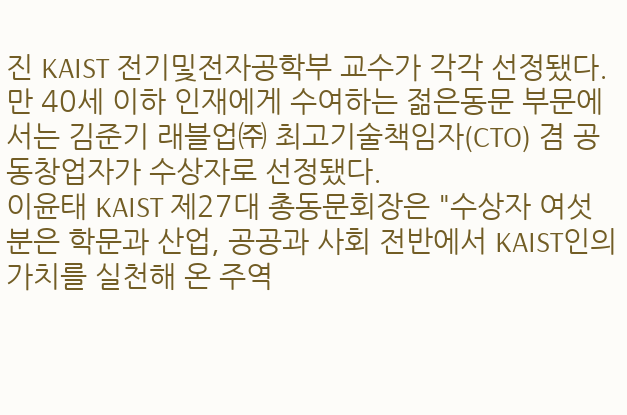진 KAIST 전기및전자공학부 교수가 각각 선정됐다.
만 40세 이하 인재에게 수여하는 젊은동문 부문에서는 김준기 래블업㈜ 최고기술책임자(CTO) 겸 공동창업자가 수상자로 선정됐다.
이윤태 KAIST 제27대 총동문회장은 "수상자 여섯 분은 학문과 산업, 공공과 사회 전반에서 KAIST인의 가치를 실천해 온 주역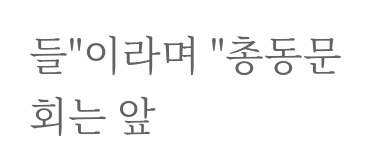들"이라며 "총동문회는 앞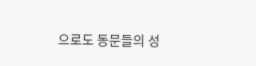으로도 동문들의 성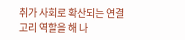취가 사회로 확산되는 연결고리 역할을 해 나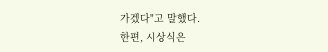가겠다"고 말했다.
한편, 시상식은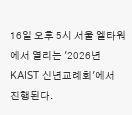16일 오후 5시 서울 엘타워에서 열리는 '2026년 KAIST 신년교례회'에서 진행된다.